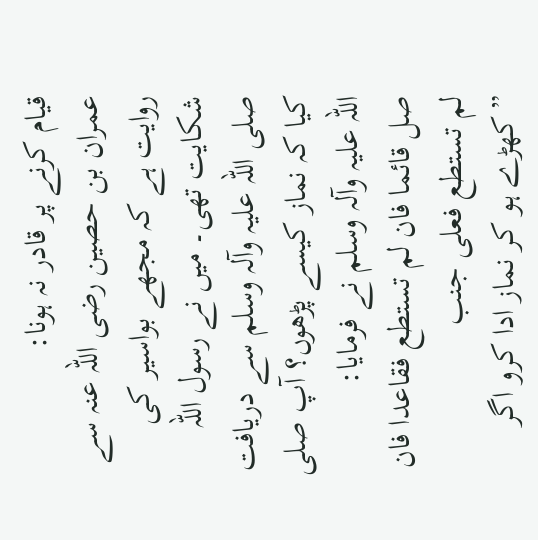قیام کرنے پر قادر نہ ہونا:
عمران بن حصین رضی اللہ عنہ سے روایت ہے کہ مجھے بواسیر کی شکایت تھی۔ میں نے رسول اللہ صلی اللہ علیہ وآلہ وسلم سے دریافت کیا کہ نماز کیسے پڑھوں؟ آپ صلی اللہ علیہ وآلہ وسلم نے فرمایا:
صل قائما فان لم تستطع فقاعدا فان لم تستطع فعلى جنب
”کھڑے ہو کر نماز ادا کرو اگر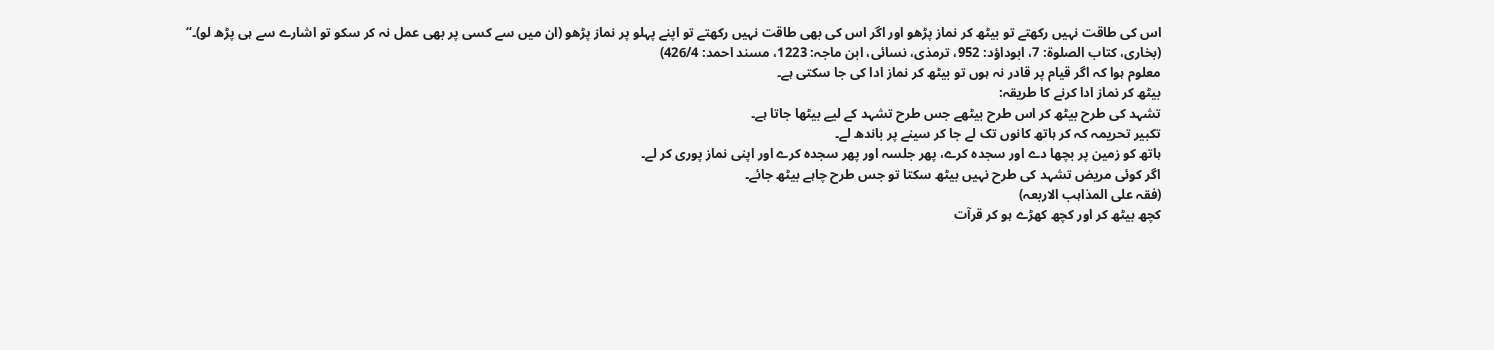اس کی طاقت نہیں رکھتے تو بیٹھ کر نماز پڑھو اور اگر اس کی بھی طاقت نہیں رکھتے تو اپنے پہلو پر نماز پڑھو (ان میں سے کسی پر بھی عمل نہ کر سکو تو اشارے سے ہی پڑھ لو)۔“
(بخاری، کتاب الصلوة: 7، ابوداؤد: 952، ترمذی، نسائی، ابن ماجہ: 1223، مسند احمد: 426/4)
معلوم ہوا کہ اگر قیام پر قادر نہ ہوں تو بیٹھ کر نماز ادا کی جا سکتی ہے۔
بیٹھ کر نماز ادا کرنے کا طریقہ:
تشہد کی طرح بیٹھ کر اس طرح بیٹھے جس طرح تشہد کے لیے بیٹھا جاتا ہے۔
تکبیر تحریمہ کہ کر ہاتھ کانوں تک لے جا کر سینے پر باندھ لے۔
ہاتھ کو زمین پر بچھا دے اور سجدہ کرے، پھر جلسہ اور پھر سجدہ کرے اور اپنی نماز پوری کر لے۔
اگر کوئی مریض تشہد کی طرح نہیں بیٹھ سکتا تو جس طرح چاہے بیٹھ جائے۔
(فقہ علی المذاہب الاربعہ)
کچھ بیٹھ کر اور کچھ کھڑے ہو کر قرآت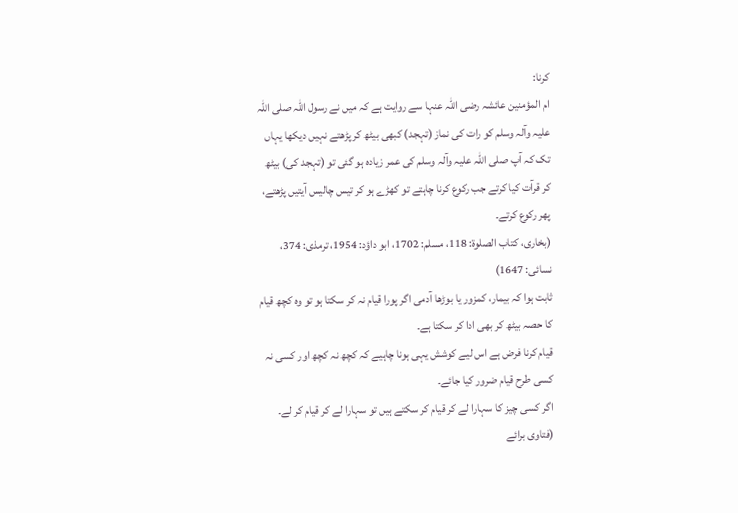کرنا:
ام المؤمنین عائشہ رضی اللہ عنہا سے روایت ہے کہ میں نے رسول اللہ صلی اللہ علیہ وآلہ وسلم کو رات کی نماز (تہجد) کبھی بیٹھ کر پڑھتے نہیں دیکھا یہاں تک کہ آپ صلی اللہ علیہ وآلہ وسلم کی عمر زیادہ ہو گئی تو (تہجد کی) بیٹھ کر قرآت کیا کرتے جب رکوع کرنا چاہتے تو کھڑے ہو کر تیس چالیس آیتیں پڑھتے، پھر رکوع کرتے۔
(بخاری، کتاب الصلوة: 118، مسلم: 1702، ابو داؤد: 1954، ترمذی: 374، نسائی: 1647)
ثابت ہوا کہ بیمار، کمزور یا بوڑھا آدمی اگر پورا قیام نہ کر سکتا ہو تو وہ کچھ قیام کا حصہ بیٹھ کر بھی ادا کر سکتا ہے۔
قیام کرنا فرض ہے اس لیے کوشش یہی ہونا چاہیے کہ کچھ نہ کچھ اور کسی نہ کسی طرح قیام ضرور کیا جائے۔
اگر کسی چیز کا سہارا لے کر قیام کر سکتے ہیں تو سہارا لے کر قیام کر لے۔
(فتاوی برائے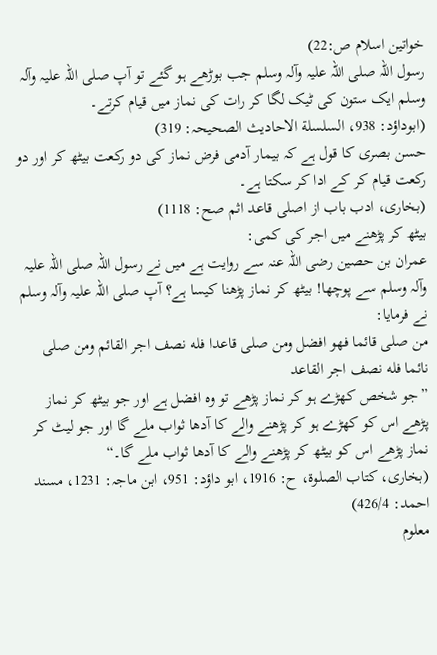خواتین اسلام ص:22)
رسول اللہ صلی اللہ علیہ وآلہ وسلم جب بوڑھے ہو گئے تو آپ صلی اللہ علیہ وآلہ وسلم ایک ستون کی ٹیک لگا کر رات کی نماز میں قیام کرتے۔
(ابوداؤد: 938، السلسلة الاحادیث الصحیحہ: 319)
حسن بصری کا قول ہے کہ بیمار آدمی فرض نماز کی دو رکعت بیٹھ کر اور دو رکعت قیام کر کے ادا کر سکتا ہے۔
(بخاری، ادب باب از اصلی قاعد اثم صح: 1118)
بیٹھ کر پڑھنے میں اجر کی کمی:
عمران بن حصین رضی اللہ عنہ سے روایت ہے میں نے رسول اللہ صلی اللہ علیہ وآلہ وسلم سے پوچھا! بیٹھ کر نماز پڑھنا کیسا ہے؟ آپ صلی اللہ علیہ وآلہ وسلم نے فرمایا:
من صلى قائما فهو افضل ومن صلى قاعدا فله نصف اجر القائم ومن صلى نائما فله نصف اجر القاعد
”جو شخص کھڑے ہو کر نماز پڑھے تو وہ افضل ہے اور جو بیٹھ کر نماز پڑھے اس کو کھڑے ہو کر پڑھنے والے کا آدھا ثواب ملے گا اور جو لیٹ کر نماز پڑھے اس کو بیٹھ کر پڑھنے والے کا آدھا ثواب ملے گا۔“
(بخاری، کتاب الصلوة، ح: 1916، ابو داؤد: 951، ابن ماجہ: 1231، مسند احمد: 426/4)
معلوم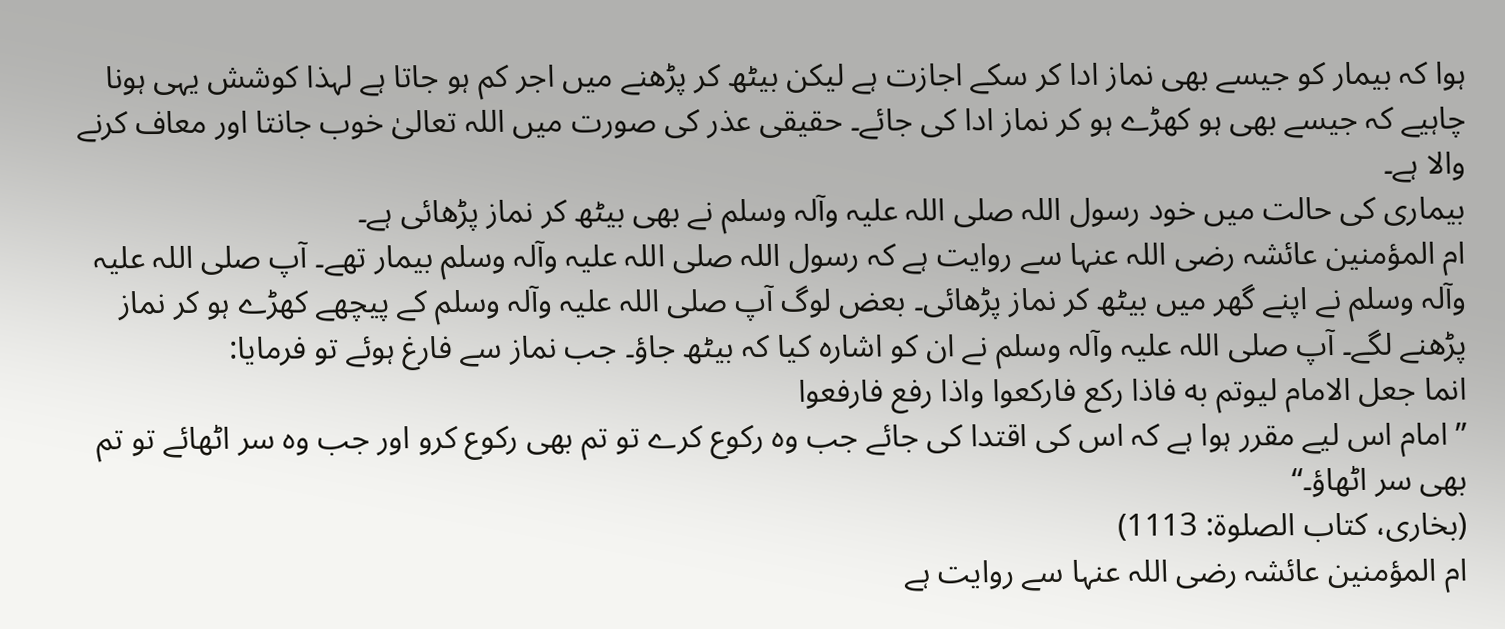ہوا کہ بیمار کو جیسے بھی نماز ادا کر سکے اجازت ہے لیکن بیٹھ کر پڑھنے میں اجر کم ہو جاتا ہے لہذا کوشش یہی ہونا چاہیے کہ جیسے بھی ہو کھڑے ہو کر نماز ادا کی جائے۔ حقیقی عذر کی صورت میں اللہ تعالیٰ خوب جانتا اور معاف کرنے والا ہے۔
بیماری کی حالت میں خود رسول اللہ صلی اللہ علیہ وآلہ وسلم نے بھی بیٹھ کر نماز پڑھائی ہے۔
ام المؤمنین عائشہ رضی اللہ عنہا سے روایت ہے کہ رسول اللہ صلی اللہ علیہ وآلہ وسلم بیمار تھے۔ آپ صلی اللہ علیہ وآلہ وسلم نے اپنے گھر میں بیٹھ کر نماز پڑھائی۔ بعض لوگ آپ صلی اللہ علیہ وآلہ وسلم کے پیچھے کھڑے ہو کر نماز پڑھنے لگے۔ آپ صلی اللہ علیہ وآلہ وسلم نے ان کو اشارہ کیا کہ بیٹھ جاؤ۔ جب نماز سے فارغ ہوئے تو فرمایا:
انما جعل الامام ليوتم به فاذا ركع فاركعوا واذا رفع فارفعوا
”امام اس لیے مقرر ہوا ہے کہ اس کی اقتدا کی جائے جب وہ رکوع کرے تو تم بھی رکوع کرو اور جب وہ سر اٹھائے تو تم بھی سر اٹھاؤ۔“
(بخاری، کتاب الصلوة: 1113)
ام المؤمنین عائشہ رضی اللہ عنہا سے روایت ہے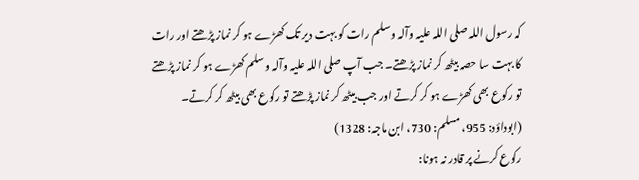کہ رسول اللہ صلی اللہ علیہ وآلہ وسلم رات کو بہت دیر تک کھڑے ہو کر نماز پڑھتے اور رات کا بہت سا حصہ بیٹھ کر نماز پڑھتے۔ جب آپ صلی اللہ علیہ وآلہ وسلم کھڑے ہو کر نماز پڑھتے تو رکوع بھی کھڑے ہو کر کرتے اور جب بیٹھ کر نماز پڑھتے تو رکوع بھی بیٹھ کر کرتے۔
(ابوداؤد: 955، مسلم: 730، ابن ماجہ: 1328)
رکوع کرنے پر قادر نہ ہونا: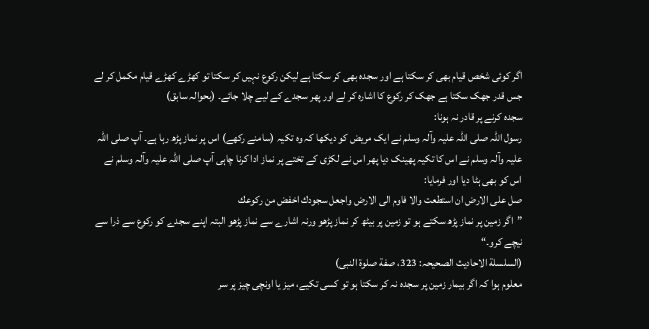اگر کوئی شخص قیام بھی کر سکتا ہے اور سجدہ بھی کر سکتا ہے لیکن رکوع نہیں کر سکتا تو کھڑے کھڑے قیام مکمل کر لے جس قدر جھک سکتا ہے جھک کر رکوع کا اشارہ کر لے اور پھر سجدے کے لیے چلا جائے۔ (بحوالہ سابق)
سجدہ کرنے پر قادر نہ ہونا:
رسول اللہ صلی اللہ علیہ وآلہ وسلم نے ایک مریض کو دیکھا کہ وہ تکیہ (سامنے رکھے) اس پر نماز پڑھ رہا ہے۔ آپ صلی اللہ علیہ وآلہ وسلم نے اس کا تکیہ پھینک دیا پھر اس نے لکڑی کے تختے پر نماز ادا کرنا چاہی آپ صلی اللہ علیہ وآلہ وسلم نے اس کو بھی ہٹا دیا اور فرمایا:
صل على الارض ان استطعت والا فاوم الى الارض واجعل سجودك اخفض من ركوعك
”اگر زمین پر نماز پڑھ سکتے ہو تو زمین پر بیٹھ کر نماز پڑھو ورنہ اشارے سے نماز پڑھو البتہ اپنے سجدے کو رکوع سے ذرا سے نیچے کرو۔“
(السلسلة الاحادیث الصحیحہ: 323، صفة صلوة النبی)
معلوم ہوا کہ اگر بیمار زمین پر سجدہ نہ کر سکتا ہو تو کسی تکیے، میز یا اونچی چیز پر سر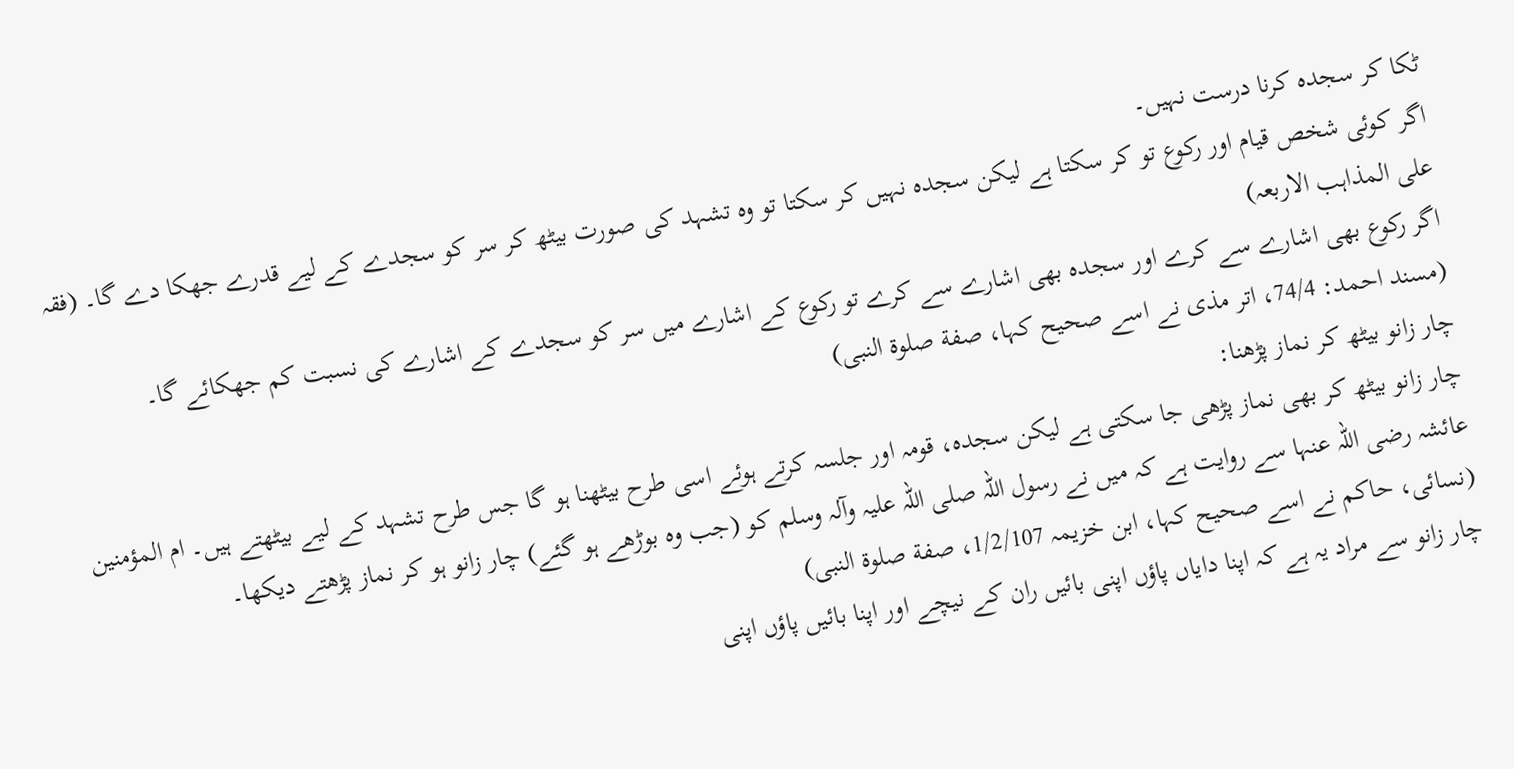ٹکا کر سجدہ کرنا درست نہیں۔
اگر کوئی شخص قیام اور رکوع تو کر سکتا ہے لیکن سجدہ نہیں کر سکتا تو وہ تشہد کی صورت بیٹھ کر سر کو سجدے کے لیے قدرے جھکا دے گا۔ (فقہ علی المذاہب الاربعہ)
اگر رکوع بھی اشارے سے کرے اور سجدہ بھی اشارے سے کرے تو رکوع کے اشارے میں سر کو سجدے کے اشارے کی نسبت کم جھکائے گا۔
(مسند احمد: 74/4، اتر مذی نے اسے صحیح کہا، صفة صلوة النبی)
چار زانو بیٹھ کر نماز پڑھنا:
چار زانو بیٹھ کر بھی نماز پڑھی جا سکتی ہے لیکن سجدہ، قومہ اور جلسہ کرتے ہوئے اسی طرح بیٹھنا ہو گا جس طرح تشہد کے لیے بیٹھتے ہیں۔ ام المؤمنین عائشہ رضی اللہ عنہا سے روایت ہے کہ میں نے رسول اللہ صلی اللہ علیہ وآلہ وسلم کو (جب وہ بوڑھے ہو گئے) چار زانو ہو کر نماز پڑھتے دیکھا۔
(نسائی، حاکم نے اسے صحیح کہا، ابن خزیمہ 1/2/107، صفة صلوة النبی)
چار زانو سے مراد یہ ہے کہ اپنا دایاں پاؤں اپنی بائیں ران کے نیچے اور اپنا بائیں پاؤں اپنی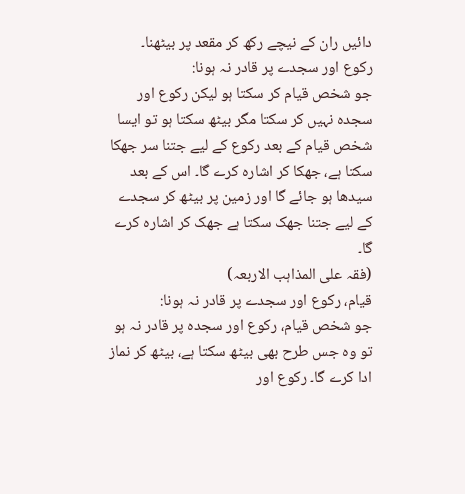دائیں ران کے نیچے رکھ کر مقعد پر بیٹھنا۔
رکوع اور سجدے پر قادر نہ ہونا:
جو شخص قیام کر سکتا ہو لیکن رکوع اور سجدہ نہیں کر سکتا مگر بیٹھ سکتا ہو تو ایسا شخص قیام کے بعد رکوع کے لیے جتنا سر جھکا سکتا ہے، جھکا کر اشارہ کرے گا۔ اس کے بعد سیدھا ہو جائے گا اور زمین پر بیٹھ کر سجدے کے لیے جتنا جھک سکتا ہے جھک کر اشارہ کرے گا۔
(فقہ علی المذاہب الاربعہ)
قیام، رکوع اور سجدے پر قادر نہ ہونا:
جو شخص قیام، رکوع اور سجدہ پر قادر نہ ہو تو وہ جس طرح بھی بیٹھ سکتا ہے، بیٹھ کر نماز ادا کرے گا۔ رکوع اور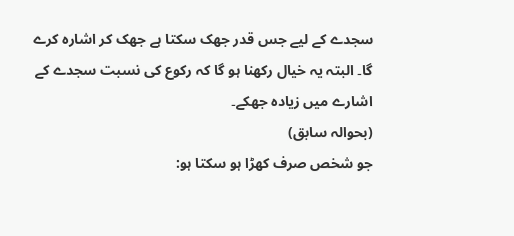سجدے کے لیے جس قدر جھک سکتا ہے جھک کر اشارہ کرے گا۔ البتہ یہ خیال رکھنا ہو گا کہ رکوع کی نسبت سجدے کے اشارے میں زیادہ جھکے۔
(بحوالہ سابق)
جو شخص صرف کھڑا ہو سکتا ہو: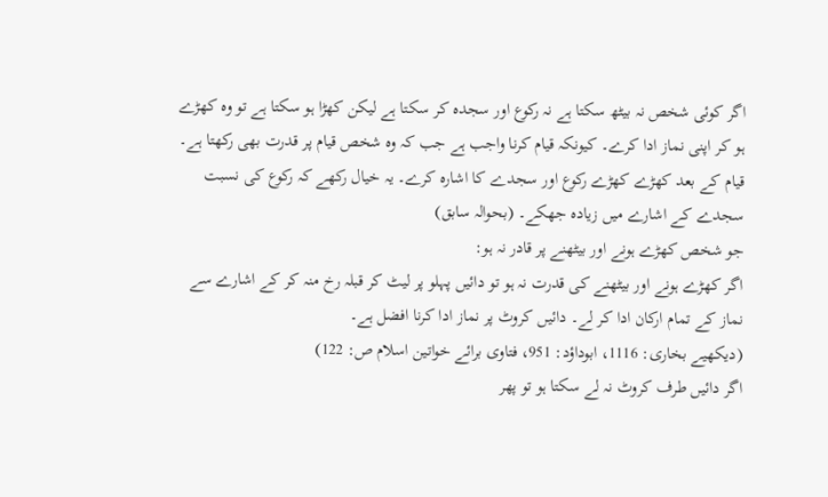اگر کوئی شخص نہ بیٹھ سکتا ہے نہ رکوع اور سجدہ کر سکتا ہے لیکن کھڑا ہو سکتا ہے تو وہ کھڑے ہو کر اپنی نماز ادا کرے۔ کیونکہ قیام کرنا واجب ہے جب کہ وہ شخص قیام پر قدرت بھی رکھتا ہے۔ قیام کے بعد کھڑے کھڑے رکوع اور سجدے کا اشارہ کرے۔ یہ خیال رکھے کہ رکوع کی نسبت سجدے کے اشارے میں زیادہ جھکے۔ (بحوالہ سابق)
جو شخص کھڑے ہونے اور بیٹھنے پر قادر نہ ہو:
اگر کھڑے ہونے اور بیٹھنے کی قدرت نہ ہو تو دائیں پہلو پر لیٹ کر قبلہ رخ منہ کر کے اشارے سے نماز کے تمام ارکان ادا کر لے۔ دائیں کروٹ پر نماز ادا کرنا افضل ہے۔
(دیکھیے بخاری: 1116، ابوداؤد: 951، فتاوی برائے خواتین اسلام ص: 122)
اگر دائیں طرف کروٹ نہ لے سکتا ہو تو پھر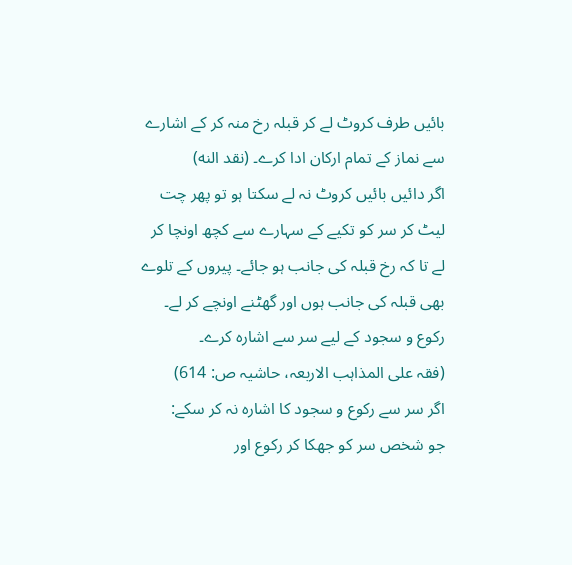بائیں طرف کروٹ لے کر قبلہ رخ منہ کر کے اشارے سے نماز کے تمام ارکان ادا کرے۔ (نقد النه)
اگر دائیں بائیں کروٹ نہ لے سکتا ہو تو پھر چت لیٹ کر سر کو تکیے کے سہارے سے کچھ اونچا کر لے تا کہ رخ قبلہ کی جانب ہو جائے۔ پیروں کے تلوے بھی قبلہ کی جانب ہوں اور گھٹنے اونچے کر لے۔ رکوع و سجود کے لیے سر سے اشارہ کرے۔
(فقہ علی المذاہب الاربعہ، حاشیہ ص: 614)
اگر سر سے رکوع و سجود کا اشارہ نہ کر سکے:
جو شخص سر کو جھکا کر رکوع اور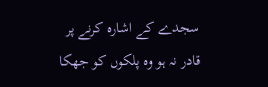سجدے کے اشارہ کرنے پر قادر نہ ہو وہ پلکوں کو جھکا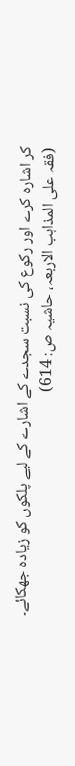کر اشارہ کرے اور رکوع کی نسبت سجدے کے اشارے کے لیے پلکوں کو زیادہ جھکائے۔
(فقہ علی المذاہب الاربعہ، حاشیہ ص: 614)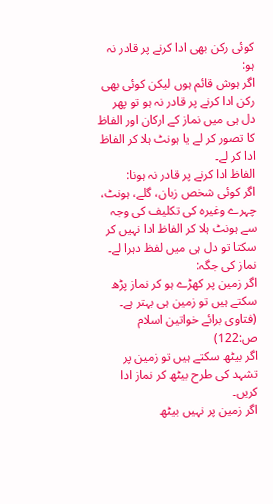کوئی رکن بھی ادا کرنے پر قادر نہ ہو:
اگر ہوش قائم ہوں لیکن کوئی بھی رکن ادا کرنے پر قادر نہ ہو تو پھر دل ہی میں نماز کے ارکان اور الفاظ کا تصور کر لے یا ہونٹ ہلا کر الفاظ ادا کر لے۔
الفاظ ادا کرنے پر قادر نہ ہونا:
اگر کوئی شخص زبان، گلے، ہونٹ، چہرے وغیرہ کی تکلیف کی وجہ سے ہونٹ ہلا کر الفاظ ادا نہیں کر سکتا تو دل ہی میں لفظ دہرا لے۔
نماز کی جگہ:
اگر زمین پر کھڑے ہو کر نماز پڑھ سکتے ہیں تو زمین ہی بہتر ہے۔ (فتاوی برائے خواتین اسلام ص:122)
اگر بیٹھ سکتے ہیں تو زمین پر تشہد کی طرح بیٹھ کر نماز ادا کریں۔
اگر زمین پر نہیں بیٹھ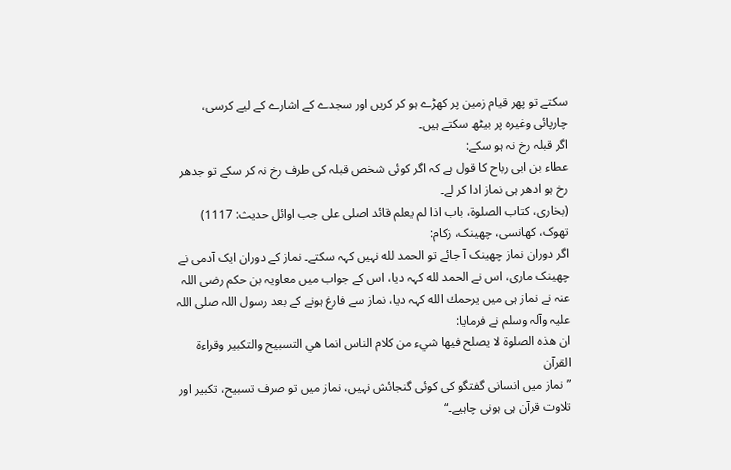سکتے تو پھر قیام زمین پر کھڑے ہو کر کریں اور سجدے کے اشارے کے لیے کرسی، چارپائی وغیرہ پر بیٹھ سکتے ہیں۔
اگر قبلہ رخ نہ ہو سکے:
عطاء بن ابی رباح کا قول ہے کہ اگر کوئی شخص قبلہ کی طرف رخ نہ کر سکے تو جدھر رخ ہو ادھر ہی نماز ادا کر لے۔
(بخاری، کتاب الصلوة، باب اذا لم يعلم قائد اصلی علی جب اوائل حدیث: 1117)
تھوک، کھانسی، چھینک، زکام:
اگر دوران نماز چھینک آ جائے تو الحمد لله نہیں کہہ سکتے۔ نماز کے دوران ایک آدمی نے چھینک ماری، اس نے الحمد لله کہہ دیا، اس کے جواب میں معاویہ بن حکم رضی اللہ عنہ نے نماز ہی میں يرحمك الله کہہ دیا، نماز سے فارغ ہونے کے بعد رسول اللہ صلی اللہ علیہ وآلہ وسلم نے فرمایا:
ان هذه الصلوة لا يصلح فيها شيء من كلام الناس انما هي التسبيح والتكبير وقراءة القرآن
”نماز میں انسانی گفتگو کی کوئی گنجائش نہیں، نماز میں تو صرف تسبیح، تکبیر اور تلاوت قرآن ہی ہونی چاہیے۔“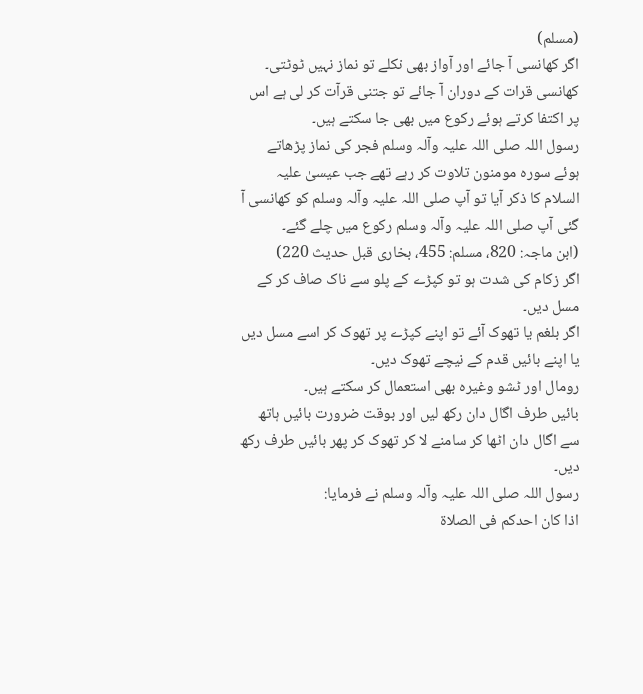(مسلم)
اگر کھانسی آ جائے اور آواز بھی نکلے تو نماز نہیں ٹوٹتی۔
کھانسی قرات کے دوران آ جائے تو جتنی قرآت کر لی ہے اس پر اکتفا کرتے ہوئے رکوع میں بھی جا سکتے ہیں۔
رسول اللہ صلی اللہ علیہ وآلہ وسلم فجر کی نماز پڑھاتے ہوئے سورہ مومنون تلاوت کر رہے تھے جب عیسیٰ علیہ السلام کا ذکر آیا تو آپ صلی اللہ علیہ وآلہ وسلم کو کھانسی آ گئی آپ صلی اللہ علیہ وآلہ وسلم رکوع میں چلے گئے۔
(ابن ماجہ: 820، مسلم: 455، بخاری قبل حدیث 220)
اگر زکام کی شدت ہو تو کپڑے کے پلو سے ناک صاف کر کے مسل دیں۔
اگر بلغم یا تھوک آئے تو اپنے کپڑے پر تھوک کر اسے مسل دیں یا اپنے بائیں قدم کے نیچے تھوک دیں۔
رومال اور ٹشو وغیرہ بھی استعمال کر سکتے ہیں۔
بائیں طرف اگال دان رکھ لیں اور بوقت ضرورت بائیں ہاتھ سے اگال دان اٹھا کر سامنے لا کر تھوک کر پھر بائیں طرف رکھ دیں۔
رسول اللہ صلی اللہ علیہ وآلہ وسلم نے فرمایا:
اذا كان احدكم فى الصلاة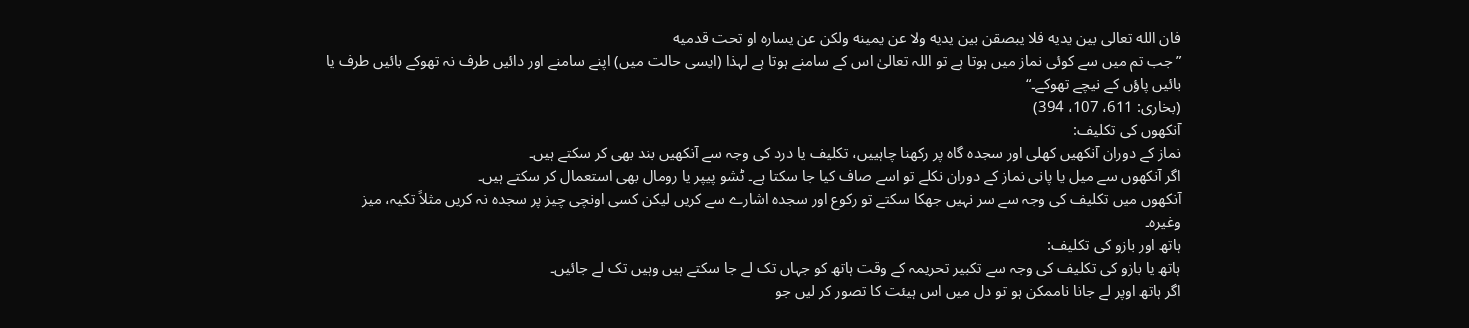فان الله تعالى بين يديه فلا يبصقن بين يديه ولا عن يمينه ولكن عن يساره او تحت قدميه
”جب تم میں سے کوئی نماز میں ہوتا ہے تو اللہ تعالیٰ اس کے سامنے ہوتا ہے لہذا (ایسی حالت میں) اپنے سامنے اور دائیں طرف نہ تھوکے بائیں طرف یا بائیں پاؤں کے نیچے تھوکے۔“
(بخاری: 611، 107، 394)
آنکھوں کی تکلیف:
نماز کے دوران آنکھیں کھلی اور سجدہ گاہ پر رکھنا چاہییں، تکلیف یا درد کی وجہ سے آنکھیں بند بھی کر سکتے ہیں۔
اگر آنکھوں سے میل یا پانی نماز کے دوران نکلے تو اسے صاف کیا جا سکتا ہے۔ ٹشو پیپر یا رومال بھی استعمال کر سکتے ہیں۔
آنکھوں میں تکلیف کی وجہ سے سر نہیں جھکا سکتے تو رکوع اور سجدہ اشارے سے کریں لیکن کسی اونچی چیز پر سجدہ نہ کریں مثلاً تکیہ، میز وغیرہ۔
ہاتھ اور بازو کی تکلیف:
ہاتھ یا بازو کی تکلیف کی وجہ سے تکبیر تحریمہ کے وقت ہاتھ کو جہاں تک لے جا سکتے ہیں وہیں تک لے جائیں۔
اگر ہاتھ اوپر لے جانا ناممکن ہو تو دل میں اس ہیئت کا تصور کر لیں جو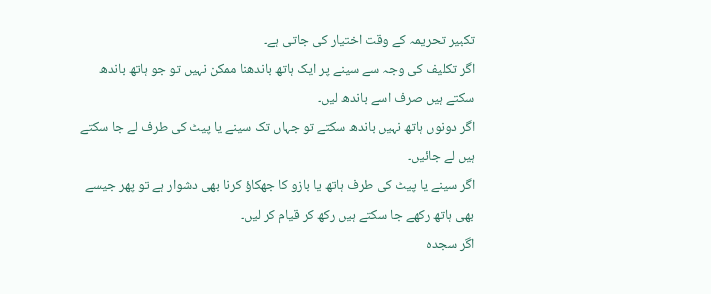تکبیر تحریمہ کے وقت اختیار کی جاتی ہے۔
اگر تکلیف کی وجہ سے سینے پر ایک ہاتھ باندھنا ممکن نہیں تو جو ہاتھ باندھ سکتے ہیں صرف اسے باندھ لیں۔
اگر دونوں ہاتھ نہیں باندھ سکتے تو جہاں تک سینے یا پیٹ کی طرف لے جا سکتے ہیں لے جائیں۔
اگر سینے یا پیٹ کی طرف ہاتھ یا بازو کا جھکاؤ کرنا بھی دشوار ہے تو پھر جیسے بھی ہاتھ رکھے جا سکتے ہیں رکھ کر قیام کر لیں۔
اگر سجدہ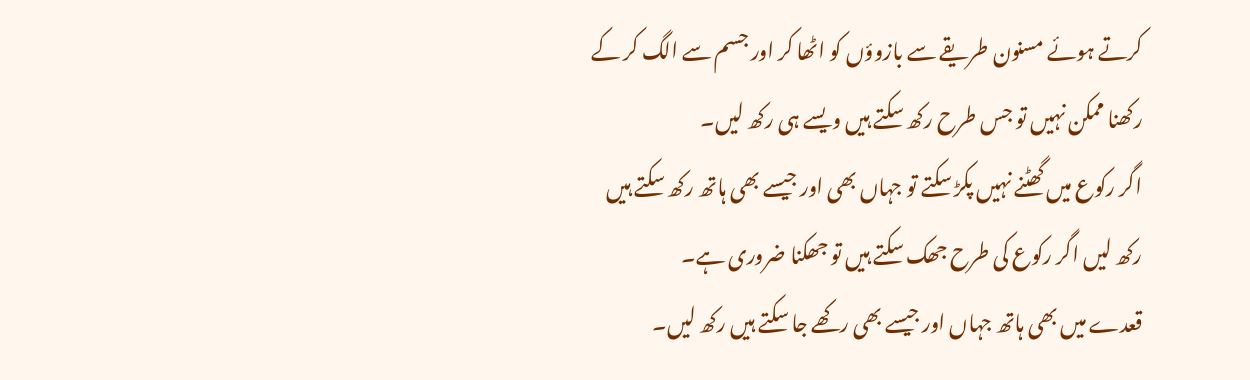کرتے ہوئے مسنون طریقے سے بازوؤں کو اٹھا کر اور جسم سے الگ کر کے رکھنا ممکن نہیں تو جس طرح رکھ سکتے ہیں ویسے ہی رکھ لیں۔
اگر رکوع میں گھٹنے نہیں پکڑ سکتے تو جہاں بھی اور جیسے بھی ہاتھ رکھ سکتے ہیں رکھ لیں اگر رکوع کی طرح جھک سکتے ہیں تو جھکنا ضروری ہے۔
قعدے میں بھی ہاتھ جہاں اور جیسے بھی رکھے جا سکتے ہیں رکھ لیں۔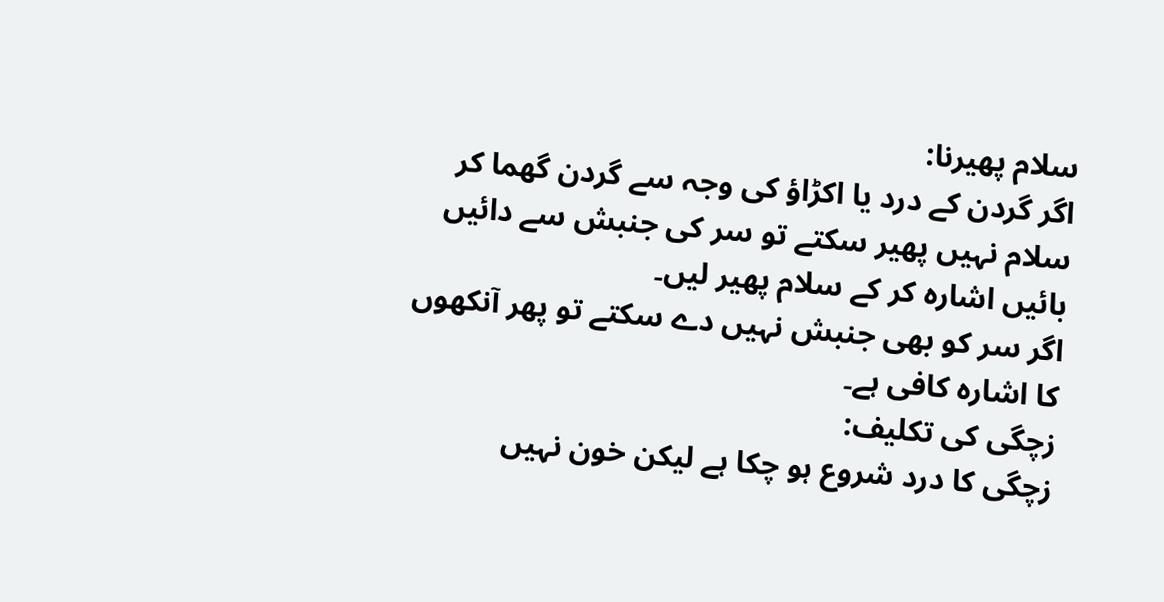سلام پھیرنا:
اگر گردن کے درد یا اکڑاؤ کی وجہ سے گردن گھما کر سلام نہیں پھیر سکتے تو سر کی جنبش سے دائیں بائیں اشارہ کر کے سلام پھیر لیں۔
اگر سر کو بھی جنبش نہیں دے سکتے تو پھر آنکھوں کا اشارہ کافی ہے۔
زچگی کی تکلیف:
زچگی کا درد شروع ہو چکا ہے لیکن خون نہیں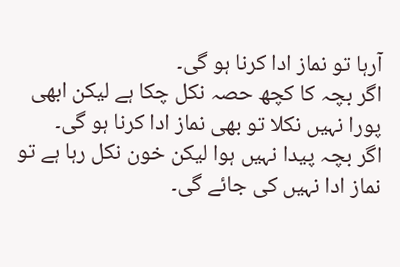آرہا تو نماز ادا کرنا ہو گی۔
اگر بچہ کا کچھ حصہ نکل چکا ہے لیکن ابھی پورا نہیں نکلا تو بھی نماز ادا کرنا ہو گی۔
اگر بچہ پیدا نہیں ہوا لیکن خون نکل رہا ہے تو نماز ادا نہیں کی جائے گی۔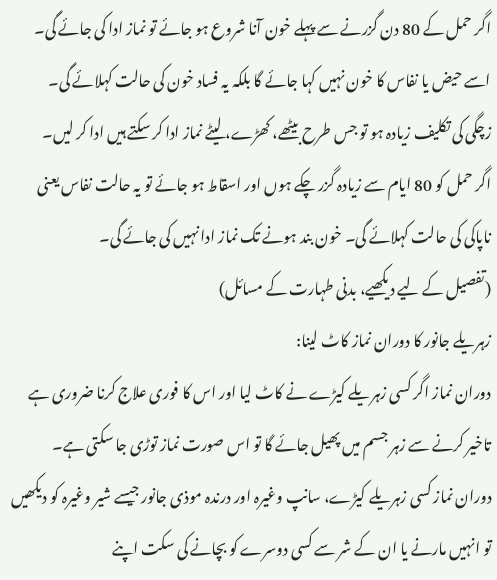اگر حمل کے 80 دن گزرنے سے پہلے خون آنا شروع ہو جائے تو نماز ادا کی جائے گی۔ اسے حیض یا نفاس کا خون نہیں کہا جائے گا بلکہ یہ فساد خون کی حالت کہلائے گی۔
زچگی کی تکلیف زیادہ ہو تو جس طرح بیٹھے، کھڑے، لیٹے نماز ادا کر سکتے ہیں ادا کر لیں۔
اگر حمل کو 80 ایام سے زیادہ گزر چکے ہوں اور اسقاط ہو جائے تو یہ حالت نفاس یعنی ناپاکی کی حالت کہلائے گی۔ خون بند ہونے تک نماز ادا نہیں کی جائے گی۔
(تفصیل کے لیے دیکھیے، بدنی طہارت کے مسائل)
زہریلے جانور کا دوران نماز کاٹ لینا:
دوران نماز اگر کسی زہریلے کیڑے نے کاٹ لیا اور اس کا فوری علاج کرنا ضروری ہے تاخیر کرنے سے زہر جسم میں پھیل جائے گا تو اس صورت نماز توڑی جا سکتی ہے۔
دوران نماز کسی زہریلے کیڑے، سانپ وغیرہ اور درندہ موذی جانور جیسے شیر وغیرہ کو دیکھیں تو انہیں مارنے یا ان کے شر سے کسی دوسرے کو بچانے کی سکت اپنے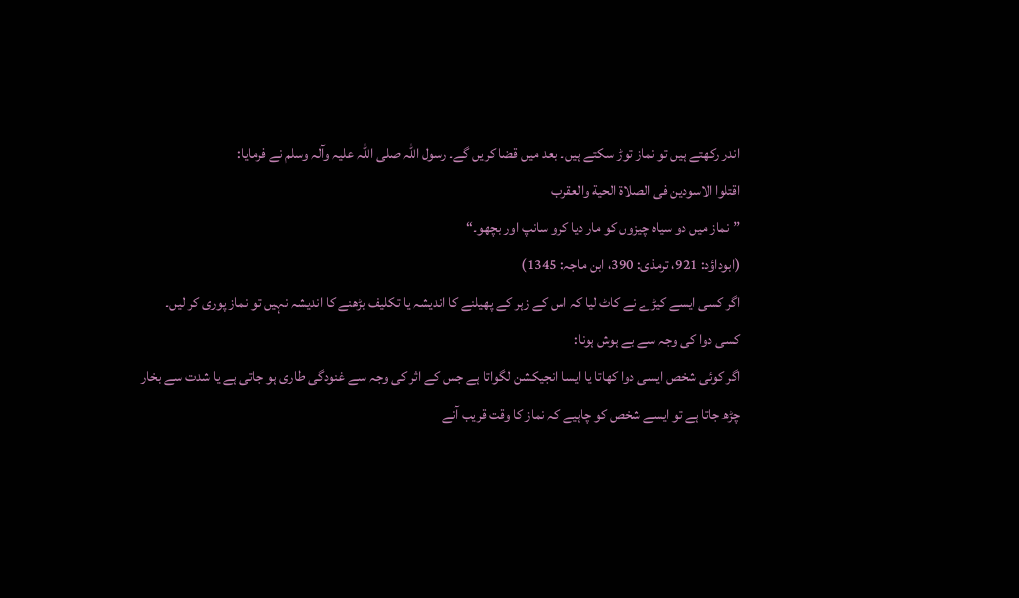اندر رکھتے ہیں تو نماز توڑ سکتے ہیں۔ بعد میں قضا کریں گے۔ رسول اللہ صلی اللہ علیہ وآلہ وسلم نے فرمایا:
اقتلوا الاسودين فى الصلاة الحية والعقرب
”نماز میں دو سیاہ چیزوں کو مار دیا کرو سانپ اور بچھو۔“
(ابوداؤد: 921، ترمذی: 390، ابن ماجہ: 1345)
اگر کسی ایسے کیڑے نے کاٹ لیا کہ اس کے زہر کے پھیلنے کا اندیشہ یا تکلیف بڑھنے کا اندیشہ نہیں تو نماز پوری کر لیں۔
کسی دوا کی وجہ سے بے ہوش ہونا:
اگر کوئی شخص ایسی دوا کھاتا یا ایسا انجیکشن لگواتا ہے جس کے اثر کی وجہ سے غنودگی طاری ہو جاتی ہے یا شدت سے بخار چڑھ جاتا ہے تو ایسے شخص کو چاہیے کہ نماز کا وقت قریب آنے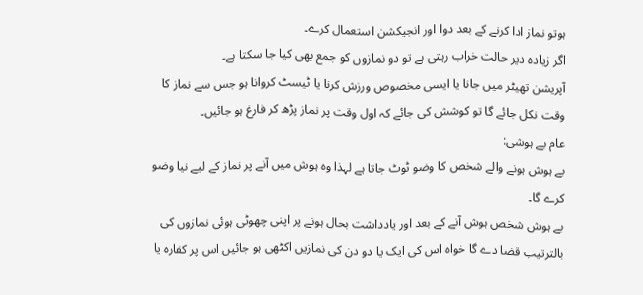ہوتو نماز ادا کرنے کے بعد دوا اور انجیکشن استعمال کرے۔
اگر زیادہ دیر حالت خراب رہتی ہے تو دو نمازوں کو جمع بھی کیا جا سکتا ہے۔
آپریشن تھیٹر میں جانا یا ایسی مخصوص ورزش کرنا یا ٹیسٹ کروانا ہو جس سے نماز کا وقت نکل جائے گا تو کوشش کی جائے کہ اول وقت پر نماز پڑھ کر فارغ ہو جائیں۔
عام بے ہوشی:
بے ہوش ہونے والے شخص کا وضو ٹوٹ جاتا ہے لہذا وہ ہوش میں آنے پر نماز کے لیے نیا وضو کرے گا۔
بے ہوش شخص ہوش آنے کے بعد اور یادداشت بحال ہونے پر اپنی چھوٹی ہوئی نمازوں کی بالترتیب قضا دے گا خواہ اس کی ایک یا دو دن کی نمازیں اکٹھی ہو جائیں اس پر کفارہ یا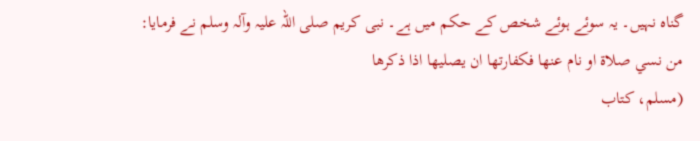گناہ نہیں۔ یہ سوئے ہوئے شخص کے حکم میں ہے۔ نبی کریم صلی اللہ علیہ وآلہ وسلم نے فرمایا:
من نسي صلاة او نام عنها فكفارتها ان يصليها اذا ذكرها
(مسلم، کتاب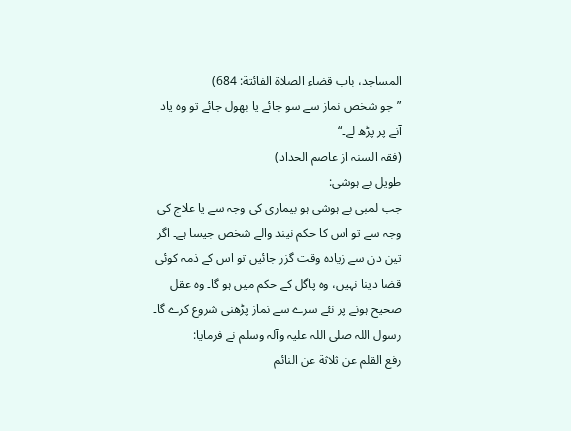المساجد، باب قضاء الصلاة الفائتة: 684)
”جو شخص نماز سے سو جائے یا بھول جائے تو وہ یاد آنے پر پڑھ لے۔“
(فقہ السنہ از عاصم الحداد)
طویل بے ہوشی:
جب لمبی بے ہوشی ہو بیماری کی وجہ سے یا علاج کی وجہ سے تو اس کا حکم نیند والے شخص جیسا ہے۔ اگر تین دن سے زیادہ وقت گزر جائیں تو اس کے ذمہ کوئی قضا دینا نہیں، وہ پاگل کے حکم میں ہو گا۔ وہ عقل صحیح ہونے پر نئے سرے سے نماز پڑھنی شروع کرے گا۔ رسول اللہ صلی اللہ علیہ وآلہ وسلم نے فرمایا:
رفع القلم عن ثلاثة عن النائم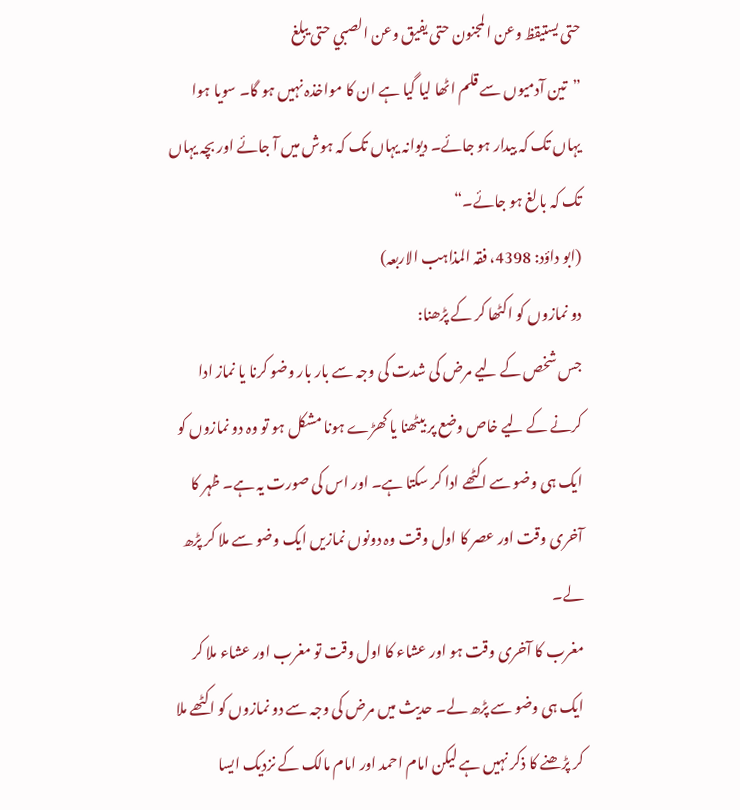حتى يستيقظ وعن المجنون حتى يفيق وعن الصبي حتى يبلغ
”تین آدمیوں سے قلم اٹھا لیا گیا ہے ان کا مواخذہ نہیں ہو گا۔ سویا ہوا یہاں تک کہ بیدار ہو جائے۔ دیوانہ یہاں تک کہ ہوش میں آ جائے اور بچہ یہاں تک کہ بالغ ہو جائے۔“
(ابو داؤد: 4398، فقہ المذاہب الاربعہ)
دو نمازوں کو اکٹھا کر کے پڑھنا:
جس شخص کے لیے مرض کی شدت کی وجہ سے بار بار وضو کرنا یا نماز ادا کرنے کے لیے خاص وضع پر بیٹھنا یا کھڑے ہونا مشکل ہو تو وہ دو نمازوں کو ایک ہی وضو سے اکٹھے ادا کر سکتا ہے۔ اور اس کی صورت یہ ہے۔ ظہر کا آخری وقت اور عصر کا اول وقت وہ دونوں نمازیں ایک وضو سے ملا کر پڑھ لے۔
مغرب کا آخری وقت ہو اور عشاء کا اول وقت تو مغرب اور عشاء ملا کر ایک ہی وضو سے پڑھ لے۔ حدیث میں مرض کی وجہ سے دو نمازوں کو اکٹھے ملا کر پڑھنے کا ذکر نہیں ہے لیکن امام احمد اور امام مالک کے نزدیک ایسا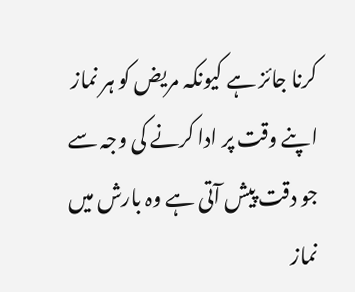کرنا جائز ہے کیونکہ مریض کو ہر نماز اپنے وقت پر ادا کرنے کی وجہ سے جو دقت پیش آتی ہے وہ بارش میں نماز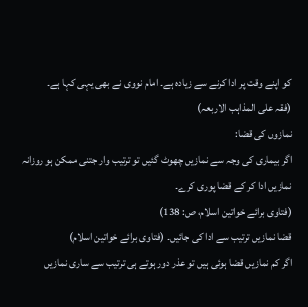کو اپنے وقت پر ادا کرنے سے زیادہ ہے۔ امام نووی نے بھی یہی کہا ہے۔
(فقہ علی المذاہب الاربعہ)
نمازوں کی قضا:
اگر بیماری کی وجہ سے نمازیں چھوٹ گئیں تو ترتیب وار جتنی ممکن ہو روزانہ نمازیں ادا کر کے قضا پوری کرے۔
(فتاوی برائے خواتین اسلام، ص: 138)
قضا نمازیں ترتیب سے ادا کی جائیں۔ (فتاوی برائے خواتین اسلام)
اگر کم نمازیں قضا ہوئی ہیں تو عذر دور ہوتے ہی ترتیب سے ساری نمازیں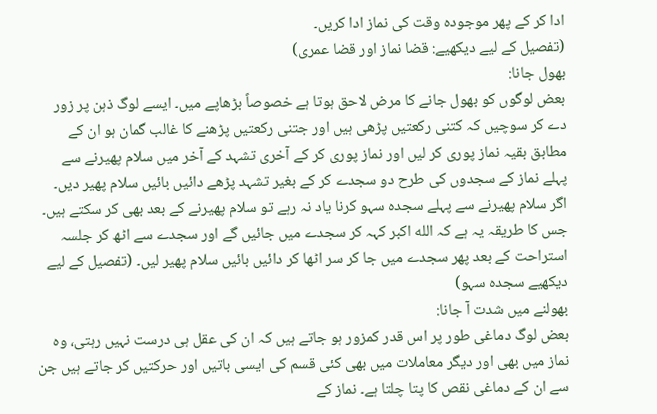ادا کر کے پھر موجودہ وقت کی نماز ادا کریں۔
(تفصیل کے لیے دیکھیے: قضا نماز اور قضا عمری)
بھول جانا:
بعض لوگوں کو بھول جانے کا مرض لاحق ہوتا ہے خصوصاً بڑھاپے میں۔ ایسے لوگ ذہن پر زور دے کر سوچیں کہ کتنی رکعتیں پڑھی ہیں اور جتنی رکعتیں پڑھنے کا غالب گمان ہو ان کے مطابق بقیہ نماز پوری کر لیں اور نماز پوری کر کے آخری تشہد کے آخر میں سلام پھیرنے سے پہلے نماز کے سجدوں کی طرح دو سجدے کر کے بغیر تشہد پڑھے دائیں بائیں سلام پھیر دیں۔ اگر سلام پھیرنے سے پہلے سجدہ سہو کرنا یاد نہ رہے تو سلام پھیرنے کے بعد بھی کر سکتے ہیں۔ جس کا طریقہ یہ ہے کہ الله اكبر کہہ کر سجدے میں جائیں گے اور سجدے سے اٹھ کر جلسہ استراحت کے بعد پھر سجدے میں جا کر سر اٹھا کر دائیں بائیں سلام پھیر لیں۔ (تفصیل کے لیے دیکھیے سجدہ سہو)
بھولنے میں شدت آ جانا:
بعض لوگ دماغی طور پر اس قدر کمزور ہو جاتے ہیں کہ ان کی عقل ہی درست نہیں رہتی، وہ نماز میں بھی اور دیگر معاملات میں بھی کئی قسم کی ایسی باتیں اور حرکتیں کر جاتے ہیں جن سے ان کے دماغی نقص کا پتا چلتا ہے۔ نماز کے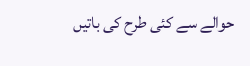حوالے سے کئی طرح کی باتیں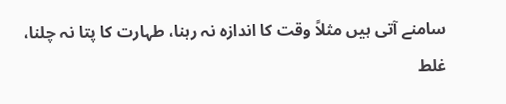سامنے آتی ہیں مثلاً وقت کا اندازہ نہ رہنا، طہارت کا پتا نہ چلنا، غلط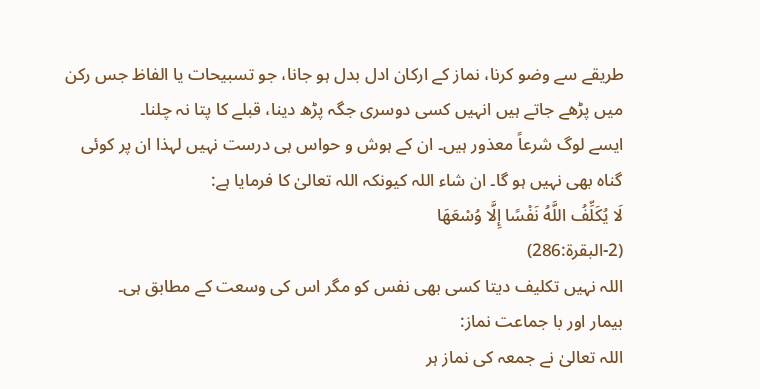طریقے سے وضو کرنا، نماز کے ارکان ادل بدل ہو جانا، جو تسبیحات یا الفاظ جس رکن میں پڑھے جاتے ہیں انہیں کسی دوسری جگہ پڑھ دینا، قبلے کا پتا نہ چلنا۔
ایسے لوگ شرعاً معذور ہیں۔ ان کے ہوش و حواس ہی درست نہیں لہذا ان پر کوئی گناہ بھی نہیں ہو گا۔ ان شاء اللہ کیونکہ اللہ تعالیٰ کا فرمایا ہے:
لَا يُكَلِّفُ اللَّهُ نَفْسًا إِلَّا وُسْعَهَا
(2-البقرة:286)
اللہ نہیں تکلیف دیتا کسی بھی نفس کو مگر اس کی وسعت کے مطابق ہی۔
بیمار اور با جماعت نماز:
اللہ تعالیٰ نے جمعہ کی نماز ہر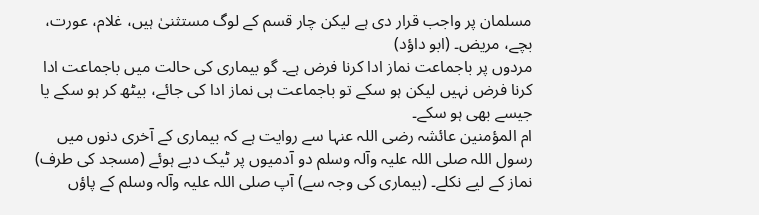مسلمان پر واجب قرار دی ہے لیکن چار قسم کے لوگ مستثنیٰ ہیں، غلام، عورت، بچے، مریض۔ (ابو داؤد)
مردوں پر باجماعت نماز ادا کرنا فرض ہے۔ گو بیماری کی حالت میں باجماعت ادا کرنا فرض نہیں لیکن ہو سکے تو باجماعت ہی نماز ادا کی جائے، بیٹھ کر ہو سکے یا جیسے بھی ہو سکے۔
ام المؤمنین عائشہ رضی اللہ عنہا سے روایت ہے کہ بیماری کے آخری دنوں میں رسول اللہ صلی اللہ علیہ وآلہ وسلم دو آدمیوں پر ٹیک دیے ہوئے (مسجد کی طرف) نماز کے لیے نکلے۔ (بیماری کی وجہ سے) آپ صلی اللہ علیہ وآلہ وسلم کے پاؤں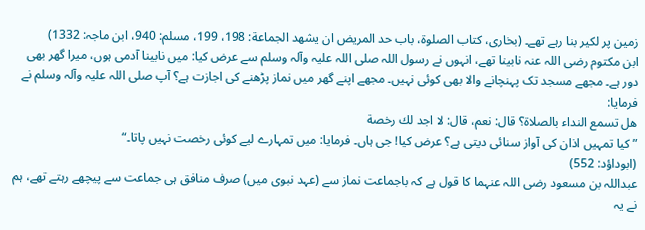زمین پر لکیر بنا رہے تھے۔ (بخاری، کتاب الصلوة، باب حد المريض ان يشهد الجماعة: 198، 199، مسلم: 940، ابن ماجہ: 1332)
ابن مکتوم رضی اللہ عنہ نابینا تھے، انہوں نے رسول اللہ صلی اللہ علیہ وآلہ وسلم سے عرض کیا: میں نابینا آدمی ہوں، میرا گھر بھی دور ہے۔ مجھے مسجد تک پہنچانے والا بھی کوئی نہیں۔ مجھے اپنے گھر میں نماز پڑھنے کی اجازت ہے؟ آپ صلی اللہ علیہ وآلہ وسلم نے فرمایا:
هل تسمع النداء بالصلاة؟ قال: نعم، قال: لا اجد لك رخصة
”کیا تمہیں اذان کی آواز سنائی دیتی ہے؟ عرض کیا! جی ہاں۔ فرمایا: میں تمہارے لیے کوئی رخصت نہیں پاتا۔“
(ابوداؤد: 552)
عبداللہ بن مسعود رضی اللہ عنہما کا قول ہے کہ باجماعت نماز سے (عہد نبوی میں) صرف منافق ہی جماعت سے پیچھے رہتے تھے، ہم نے یہ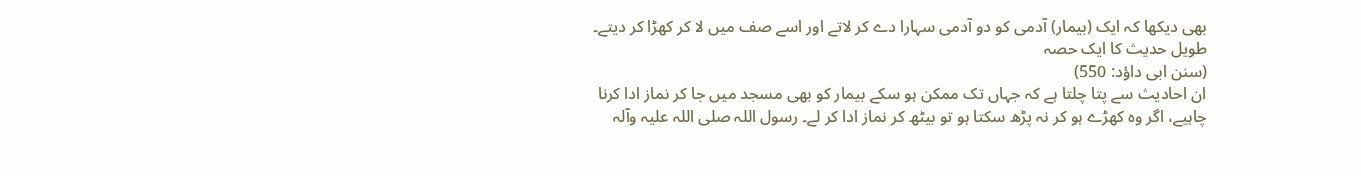بھی دیکھا کہ ایک (بیمار) آدمی کو دو آدمی سہارا دے کر لاتے اور اسے صف میں لا کر کھڑا کر دیتے۔ طویل حدیث کا ایک حصہ
(سنن ابی داؤد: 550)
ان احادیث سے پتا چلتا ہے کہ جہاں تک ممکن ہو سکے بیمار کو بھی مسجد میں جا کر نماز ادا کرنا چاہیے، اگر وہ کھڑے ہو کر نہ پڑھ سکتا ہو تو بیٹھ کر نماز ادا کر لے۔ رسول اللہ صلی اللہ علیہ وآلہ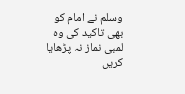وسلم نے امام کو بھی تاکید کی وہ لمبی نماز نہ پڑھایا کریں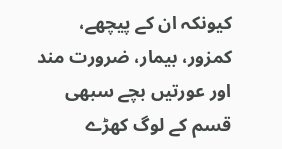کیونکہ ان کے پیچھے، کمزور، بیمار، ضرورت مند اور عورتیں بچے سبھی قسم کے لوگ کھڑے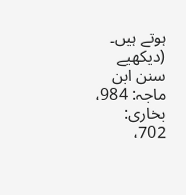ہوتے ہیں۔
(دیکھیے سنن ابن ماجہ: 984، بخاری: 702،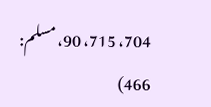704، 715، 90، مسلم: 466)